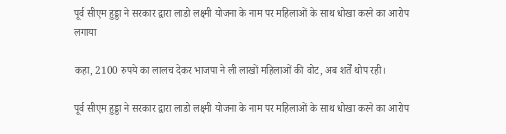पूर्व सीएम हुड्डा ने सरकार द्वारा लाडो लक्ष्मी योजना के नाम पर महिलाओं के साथ धोखा करने का आरोप लगाया

कहा, 2100 रुपये का लालच देकर भाजपा ने ली लाखों महिलाओं की वोट, अब शर्तें थोप रही।

पूर्व सीएम हुड्डा ने सरकार द्वारा लाडो लक्ष्मी योजना के नाम पर महिलाओं के साथ धोखा करने का आरोप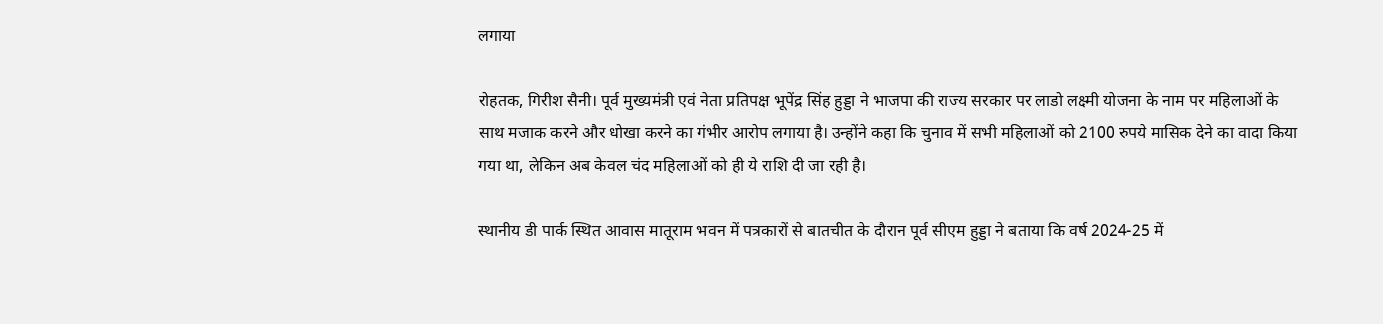लगाया

रोहतक, गिरीश सैनी। पूर्व मुख्यमंत्री एवं नेता प्रतिपक्ष भूपेंद्र सिंह हुड्डा ने भाजपा की राज्य सरकार पर लाडो लक्ष्मी योजना के नाम पर महिलाओं के साथ मजाक करने और धोखा करने का गंभीर आरोप लगाया है। उन्होंने कहा कि चुनाव में सभी महिलाओं को 2100 रुपये मासिक देने का वादा किया गया था, लेकिन अब केवल चंद महिलाओं को ही ये राशि दी जा रही है।

स्थानीय डी पार्क स्थित आवास मातूराम भवन में पत्रकारों से बातचीत के दौरान पूर्व सीएम हुड्डा ने बताया कि वर्ष 2024-25 में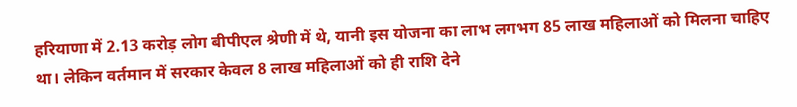हरियाणा में 2.13 करोड़ लोग बीपीएल श्रेणी में थे, यानी इस योजना का लाभ लगभग 85 लाख महिलाओं को मिलना चाहिए था। लेकिन वर्तमान में सरकार केवल 8 लाख महिलाओं को ही राशि देने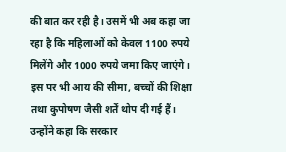की बात कर रही है। उसमें भी अब कहा जा रहा है कि महिलाओं को केवल 1100 रुपये मिलेंगे और 1000 रुपये जमा किए जाएंगे। इस पर भी आय की सीमा, बच्चों की शिक्षा तथा कुपोषण जैसी शर्तें थोप दी गई हैं। उन्होंने कहा कि सरकार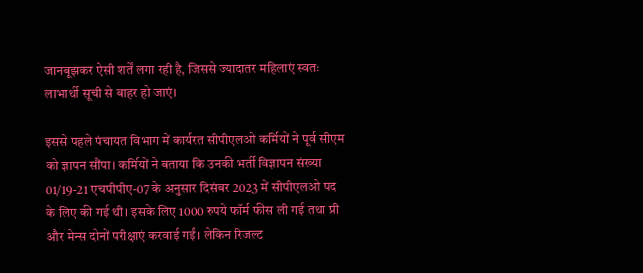जानबूझकर ऐसी शर्तें लगा रही है, जिससे ज्यादातर महिलाएं स्वतः लाभार्थी सूची से बाहर हो जाएं।

इससे पहले पंचायत विभाग में कार्यरत सीपीएलओ कर्मियों ने पूर्व सीएम को ज्ञापन सौंपा। कर्मियों ने बताया कि उनकी भर्ती विज्ञापन संख्या 01/19-21 एचपीपीए-07 के अनुसार दिसंबर 2023 में सीपीएलओ पद के लिए की गई थी। इसके लिए 1000 रुपये फॉर्म फीस ली गई तथा प्री और मेन्स दोनों परीक्षाएं करवाई गईं। लेकिन रिजल्ट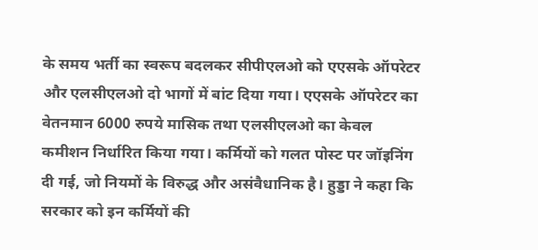के समय भर्ती का स्वरूप बदलकर सीपीएलओ को एएसके ऑपरेटर और एलसीएलओ दो भागों में बांट दिया गया। एएसके ऑपरेटर का वेतनमान 6000 रुपये मासिक तथा एलसीएलओ का केवल कमीशन निर्धारित किया गया। कर्मियों को गलत पोस्ट पर जॉइनिंग दी गई, जो नियमों के विरुद्ध और असंवैधानिक है। हुड्डा ने कहा कि सरकार को इन कर्मियों की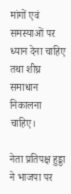मांगों एवं समस्याओं पर ध्यान देना चाहिए तथा शीघ्र समाधान निकालना चाहिए।

नेता प्रतिपक्ष हुड्डा ने भाजपा पर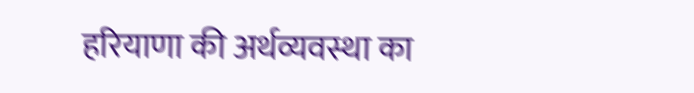हरियाणा की अर्थव्यवस्था का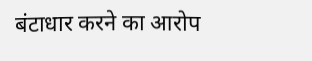बंटाधार करने का आरोप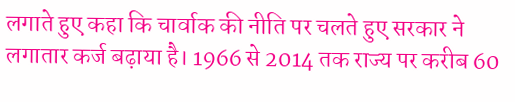लगाते हुए कहा कि चार्वाक की नीति पर चलते हुए सरकार ने लगातार कर्ज बढ़ाया है। 1966 से 2014 तक राज्य पर करीब 60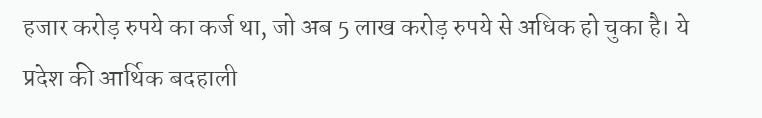हजार करोड़ रुपये का कर्ज था, जो अब 5 लाख करोड़ रुपये से अधिक हो चुका है। ये प्रदेश की आर्थिक बदहाली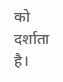को दर्शाता है।